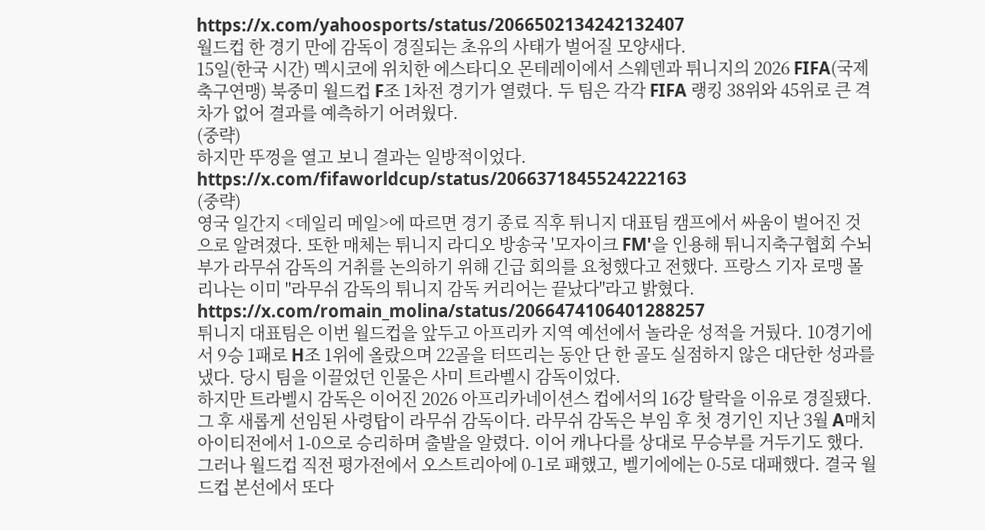https://x.com/yahoosports/status/2066502134242132407
월드컵 한 경기 만에 감독이 경질되는 초유의 사태가 벌어질 모양새다.
15일(한국 시간) 멕시코에 위치한 에스타디오 몬테레이에서 스웨덴과 튀니지의 2026 FIFA(국제축구연맹) 북중미 월드컵 F조 1차전 경기가 열렸다. 두 팀은 각각 FIFA 랭킹 38위와 45위로 큰 격차가 없어 결과를 예측하기 어려웠다.
(중략)
하지만 뚜껑을 열고 보니 결과는 일방적이었다.
https://x.com/fifaworldcup/status/2066371845524222163
(중략)
영국 일간지 <데일리 메일>에 따르면 경기 종료 직후 튀니지 대표팀 캠프에서 싸움이 벌어진 것으로 알려졌다. 또한 매체는 튀니지 라디오 방송국 '모자이크 FM'을 인용해 튀니지축구협회 수뇌부가 라무쉬 감독의 거취를 논의하기 위해 긴급 회의를 요청했다고 전했다. 프랑스 기자 로맹 몰리나는 이미 "라무쉬 감독의 튀니지 감독 커리어는 끝났다"라고 밝혔다.
https://x.com/romain_molina/status/2066474106401288257
튀니지 대표팀은 이번 월드컵을 앞두고 아프리카 지역 예선에서 놀라운 성적을 거뒀다. 10경기에서 9승 1패로 H조 1위에 올랐으며 22골을 터뜨리는 동안 단 한 골도 실점하지 않은 대단한 성과를 냈다. 당시 팀을 이끌었던 인물은 사미 트라벨시 감독이었다.
하지만 트라벨시 감독은 이어진 2026 아프리카네이션스 컵에서의 16강 탈락을 이유로 경질됐다. 그 후 새롭게 선임된 사령탑이 라무쉬 감독이다. 라무쉬 감독은 부임 후 첫 경기인 지난 3월 A매치 아이티전에서 1-0으로 승리하며 출발을 알렸다. 이어 캐나다를 상대로 무승부를 거두기도 했다.
그러나 월드컵 직전 평가전에서 오스트리아에 0-1로 패했고, 벨기에에는 0-5로 대패했다. 결국 월드컵 본선에서 또다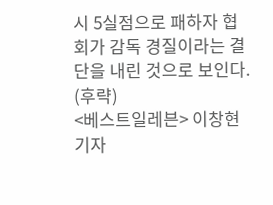시 5실점으로 패하자 협회가 감독 경질이라는 결단을 내린 것으로 보인다.
(후략)
<베스트일레븐> 이창현 기자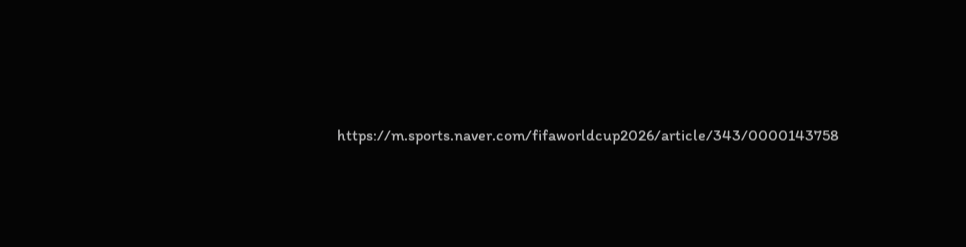https://m.sports.naver.com/fifaworldcup2026/article/343/0000143758